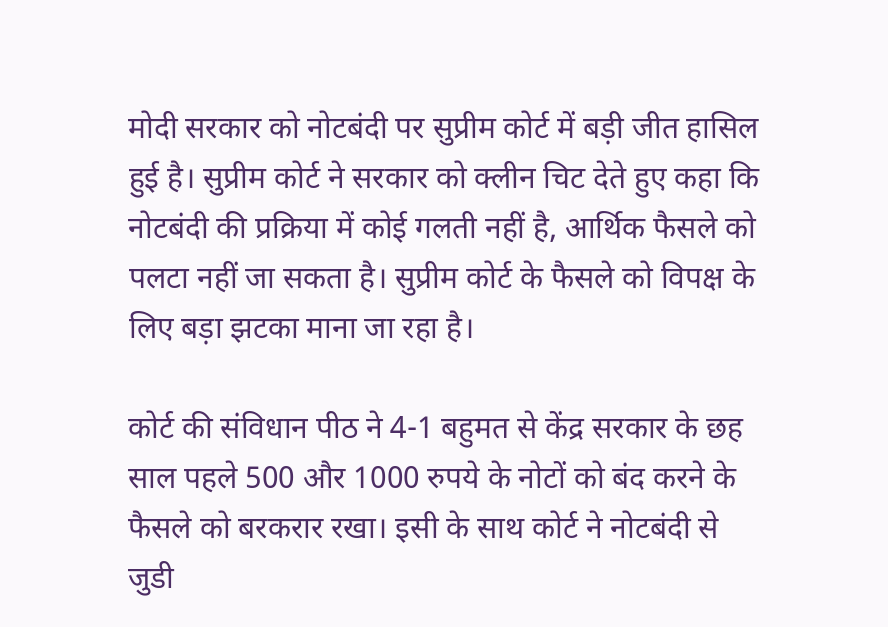मोदी सरकार को नोटबंदी पर सुप्रीम कोर्ट में बड़ी जीत हासिल हुई है। सुप्रीम कोर्ट ने सरकार को क्लीन चिट देते हुए कहा कि नोटबंदी की प्रक्रिया में कोई गलती नहीं है, आर्थिक फैसले को पलटा नहीं जा सकता है। सुप्रीम कोर्ट के फैसले को विपक्ष के लिए बड़ा झटका माना जा रहा है।

कोर्ट की संविधान पीठ ने 4-1 बहुमत से केंद्र सरकार के छह साल पहले 500 और 1000 रुपये के नोटों को बंद करने के फैसले को बरकरार रखा। इसी के साथ कोर्ट ने नोटबंदी से जुडी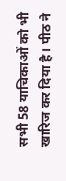सभी 58 याचिकाओं को भी खारिज कर दिया है। पीठ ने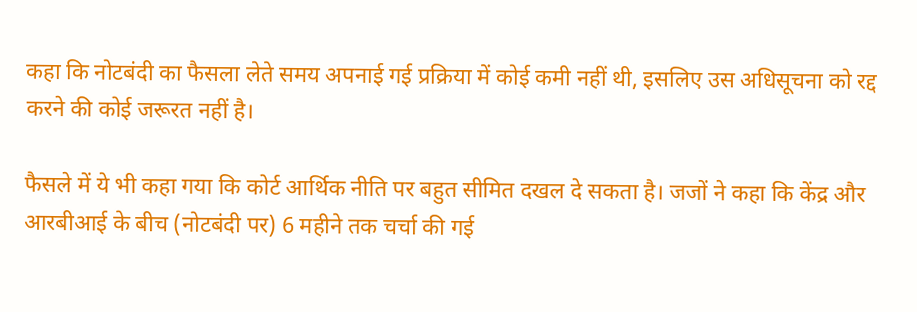कहा कि नोटबंदी का फैसला लेते समय अपनाई गई प्रक्रिया में कोई कमी नहीं थी, इसलिए उस अधिसूचना को रद्द करने की कोई जरूरत नहीं है।

फैसले में ये भी कहा गया कि कोर्ट आर्थिक नीति पर बहुत सीमित दखल दे सकता है। जजों ने कहा कि केंद्र और आरबीआई के बीच (नोटबंदी पर) 6 महीने तक चर्चा की गई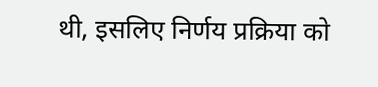थी, इसलिए निर्णय प्रक्रिया को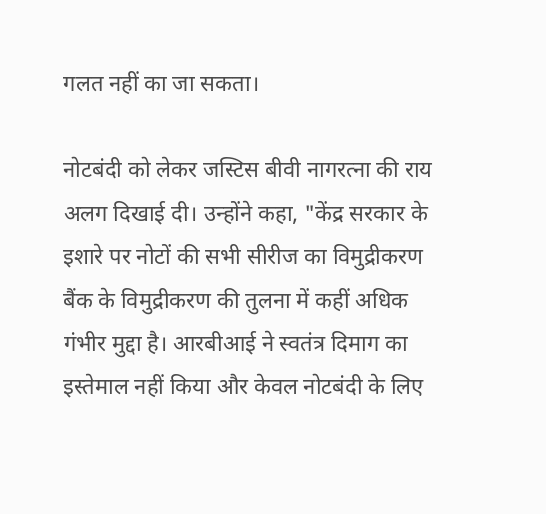गलत नहीं का जा सकता।

नोटबंदी को लेकर जस्टिस बीवी नागरत्ना की राय अलग दिखाई दी। उन्होंने कहा, "केंद्र सरकार के इशारे पर नोटों की सभी सीरीज का विमुद्रीकरण बैंक के विमुद्रीकरण की तुलना में कहीं अधिक गंभीर मुद्दा है। आरबीआई ने स्वतंत्र दिमाग का इस्तेमाल नहीं किया और केवल नोटबंदी के लिए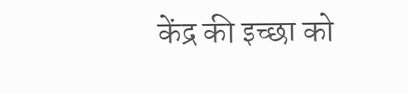केंद्र की इच्छा को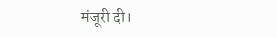मंजूरी दी।